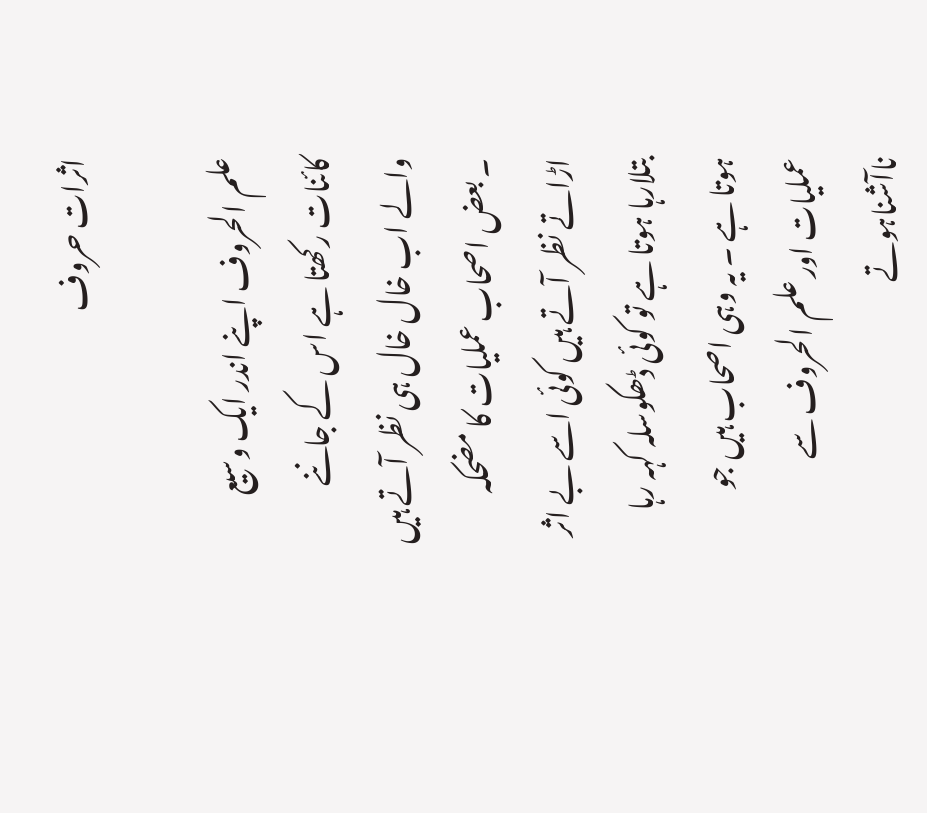اثرات حروف

علم الحروف اپنے اندر ایک وسیع کائنات رکھتا ہے اس کے جاننے والے اب خال خال ہی نظر آتے ہیں ۔ بعض اصحاب عملیات کا مضحکہ اڑاتے نظر آتے ہیں کوئی اسے بے اثر بتلارہا ہوتا ہے تو کوئی ڈھکوسلہ کہہ رہا ہوتا ہے ۔ یہ وہی اصحاب ہیں جو عملیات اور علم الحروف سے ناآشناہوتے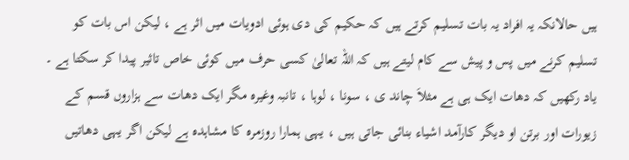ہیں حالانکہ یہ افراد یہ بات تسلیم کرتے ہیں کہ حکیم کی دی ہوئی ادویات میں اثر ہے ، لیکن اس بات کو تسلیم کرنے میں پس و پیش سے کام لیتے ہیں کہ اللہ تعالیٰ کسی حرف میں کوئی خاص تاثیر پیدا کر سکتا ہے ۔ یاد رکھیں کہ دھات ایک ہی ہے مثلاَ چاند ی ، سونا ، لوہا ، تانبہ وغیرہ مگر ایک دھات سے ہزاروں قسم کے زیورات اور برتن او دیگر کارآمد اشیاء بنائی جاتی ہیں ، یہی ہمارا روزمرہ کا مشاہدہ ہے لیکن اگر یہی دھاتیں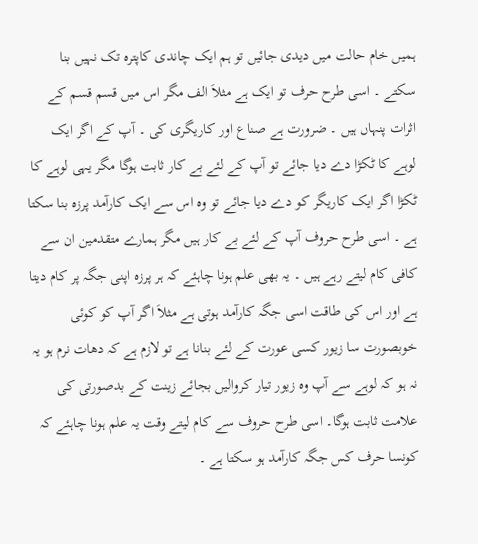ہمیں خام حالت میں دیدی جائیں تو ہم ایک چاندی کاپترہ تک نہیں بنا سکتے ۔ اسی طرح حرف تو ایک ہے مثلاَ الف مگر اس میں قسم قسم کے اثرات پنہاں ہیں ۔ ضرورت ہے صناع اور کاریگری کی ۔ آپ کے اگر ایک لوہے کا ٹکڑا دے دیا جائے تو آپ کے لئے بے کار ثابت ہوگا مگر یہی لوہے کا ٹکڑا اگر ایک کاریگر کو دے دیا جائے تو وہ اس سے ایک کارآمد پرزہ بنا سکتا ہے ۔ اسی طرح حروف آپ کے لئے بے کار ہیں مگر ہمارے متقدمین ان سے کافی کام لیتے رہے ہیں ۔ یہ بھی علم ہونا چاہئے کہ ہر پرزہ اپنی جگہ پر کام دیتا ہے اور اس کی طاقت اسی جگہ کارآمد ہوتی ہے مثلاَ اگر آپ کو کوئی خوبصورت سا زیور کسی عورت کے لئے بنانا ہے تو لازم ہے کہ دھات نرم ہو یہ نہ ہو کہ لوہے سے آپ وہ زیور تیار کروالیں بجائے زینت کے بدصورتی کی علامت ثابت ہوگا۔ اسی طرح حروف سے کام لیتے وقت یہ علم ہونا چاہئے کہ کونسا حرف کس جگہ کارآمد ہو سکتا ہے ۔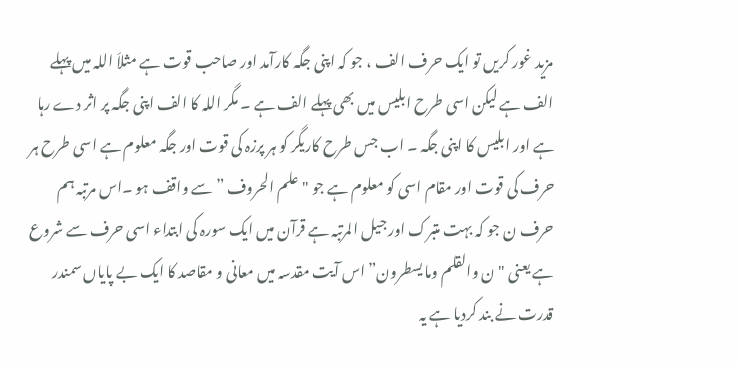مزید غور کریں تو ایک حرف الف ، جو کہ اپنی جگہ کارآمد اور صاحب قوت ہے مثلاَ اللہ میں پہلے الف ہے لیکن اسی طرح ابلیس میں بھی پہلے الف ہے ۔ مگر اللہ کا الف اپنی جگہ پر اثر دے رہا ہے اور ابلیس کا اپنی جگہ ۔ اب جس طرح کاریگر کو ہر پرزہ کی قوت اور جگہ معلوم ہے اسی طرح ہر حرف کی قوت اور مقام اسی کو معلوم ہے جو "علم الحروف ” سے واقف ہو ۔اس مرتبہ ہم حرف ن جو کہ بہت متبرک اور جیل المرتبہ ہے قرآن میں ایک سورہ کی ابتداء اسی حرف سے شروع ہے یعنی "ن والقلم وما یسطرون”اس آیت مقدسہ میں معانی و مقاصد کا ایک بے پایاں سمندر قدرت نے بند کردیا ہے یہ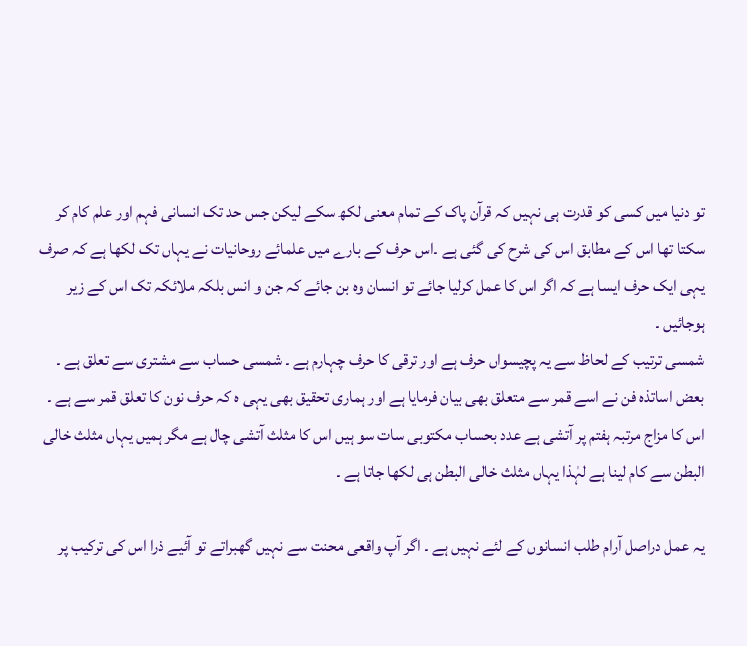تو دنیا میں کسی کو قدرت ہی نہیں کہ قرآن پاک کے تمام معنی لکھ سکے لیکن جس حد تک انسانی فہم اور علم کام کر سکتا تھا اس کے مطابق اس کی شرح کی گئی ہے ۔اس حرف کے بارے میں علمائے روحانیات نے یہاں تک لکھا ہے کہ صرف یہی ایک حرف ایسا ہے کہ اگر اس کا عمل کرلیا جائے تو انسان وہ بن جائے کہ جن و انس بلکہ ملائکہ تک اس کے زیر ہوجائیں ۔
شمسی ترتیب کے لحاظ سے یہ پچیسواں حرف ہے اور ترقی کا حرف چہارم ہے ۔ شمسی حساب سے مشتری سے تعلق ہے ۔ بعض اساتذہ فن نے اسے قمر سے متعلق بھی بیان فرمایا ہے اور ہماری تحقیق بھی یہی ہ کہ حرف نون کا تعلق قمر سے ہے ۔ اس کا مزاج مرتبہ ہفتم پر آتشی ہے عدد بحساب مکتوبی سات سو ہیں اس کا مثلث آتشی چال ہے مگر ہمیں یہاں مثلث خالی البطن سے کام لینا ہے لہٰذا یہاں مثلث خالی البطن ہی لکھا جاتا ہے ۔

یہ عمل دراصل آرام طلب انسانوں کے لئے نہیں ہے ۔ اگر آپ واقعی محنت سے نہیں گھبراتے تو آئیے ذرا اس کی ترکیب پر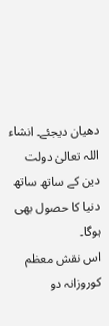دھیان دیجئے۔ انشاء اللہ تعالیٰ دولت دین کے ساتھ ساتھ دنیا کا حصول بھی ہوگا۔
اس نقش معظم کوروزانہ دو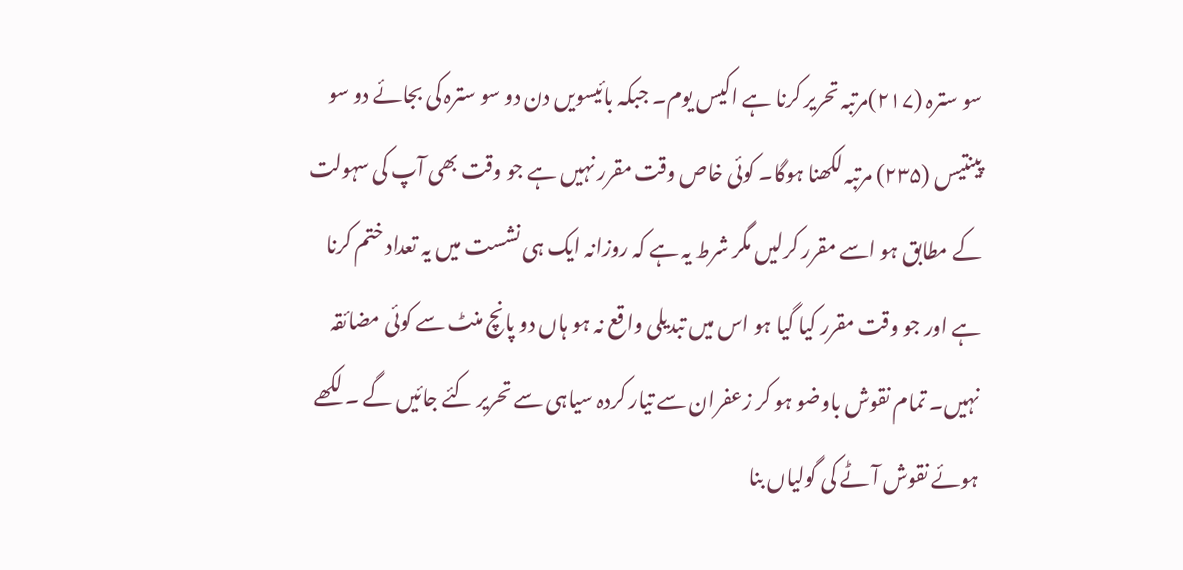سو سترہ (۲۱۷)مرتبہ تحریر کرنا ہے اکیس یوم۔ جبکہ بائیسویں دن دو سو سترہ کی بجائے دو سو پینتیس (۲۳۵) مرتبہ لکھنا ہوگا۔ کوئی خاص وقت مقرر نہیں ہے جو وقت بھی آپ کی سہولت کے مطابق ہو اسے مقرر کرلیں مگر شرط یہ ہے کہ روزانہ ایک ہی نشست میں یہ تعداد ختم کرنا ہے اور جو وقت مقرر کیا گیا ہو اس میں تبدیلی واقع نہ ہو ہاں دو پانچ منٹ سے کوئی مضائقہ نہیں۔ تمام نقوش باوضو ہو کر زعفران سے تیار کردہ سیاہی سے تحریر کئے جائیں گے ۔ لکھے ہوئے نقوش آٹے کی گولیاں بنا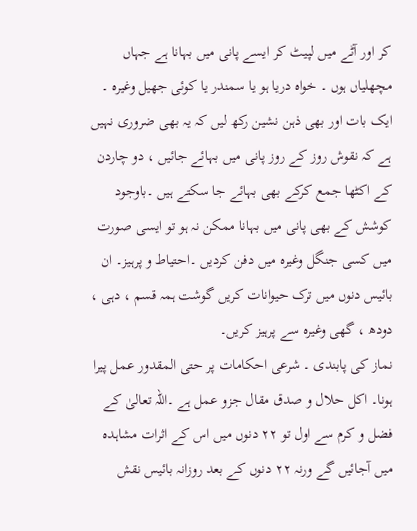کر اور آٹے میں لپیٹ کر ایسے پانی میں بہانا ہے جہاں مچھلیاں ہوں ۔ خواہ دریا ہو یا سمندر یا کوئی جھیل وغیرہ ۔ ایک بات اور بھی ذہن نشین رکھ لیں کہ یہ بھی ضروری نہیں ہے کہ نقوش روز کے روز پانی میں بہائے جائیں ، دو چاردن کے اکٹھا جمع کرکے بھی بہائے جا سکتے ہیں ۔باوجود کوشش کے بھی پانی میں بہانا ممکن نہ ہو تو ایسی صورت میں کسی جنگل وغیرہ میں دفن کردیں ۔احتیاط و پرہیز۔ ان بائیس دنوں میں ترک حیوانات کریں گوشت ہمہ قسم ، دہی ، دودھ ، گھی وغیرہ سے پرہیز کریں۔
نماز کی پابندی ۔ شرعی احکامات پر حتی المقدور عمل پیرا ہونا۔ اکل حلال و صدق مقال جزو عمل ہے ۔اللہ تعالیٰ کے فضل و کرم سے اول تو ۲۲ دنوں میں اس کے اثرات مشاہدہ میں آجائیں گے ورنہ ۲۲ دنوں کے بعد روزانہ بائیس نقش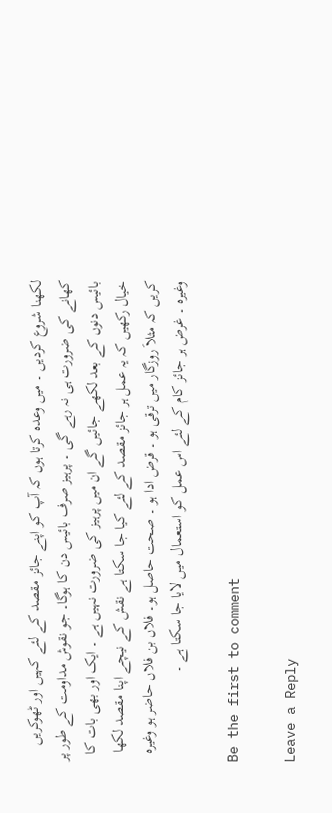لکھنا شروع کردیں ۔ میں وعدہ کرتا ہوں کہ آپ کو اپنے جائز مقصد کے لئے کہیں اور ٹھوکریں کھانے کی ضرورت ہی نہ رہے گی ۔ پرہیز صرف بائیس دن کا ہوگا۔ جو نقوش مداومت کے طور پر بائیس دنوں کے بعد لکھے جائیں گے ان میں پرہیز کی ضرورت نہیں ہے ۔ ایک اور بھی بات کا خیال رکھیں کہ یہ عمل ہر جائز مقصد کے لئے کیا جا سکتا ہے نقش کے نیچے اپنا مقصد لکھا کریں کہ مثلاَ روزگار میں ترقی ہو ۔ قرض ادا ہو ۔ صحت حاصل ہو۔ فلاں بن فلاں حاضر ہو وغیرہ وغیرہ ۔ غرض ہر جائز کام کے لئے اس عمل کو استعمال میں لایا جا سکتا ہے ۔

Be the first to comment

Leave a Reply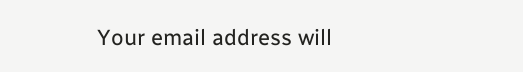Your email address will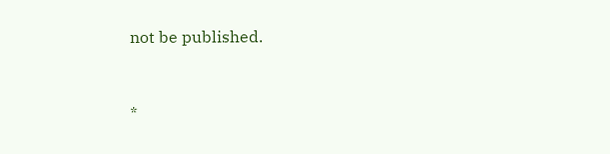not be published.


*